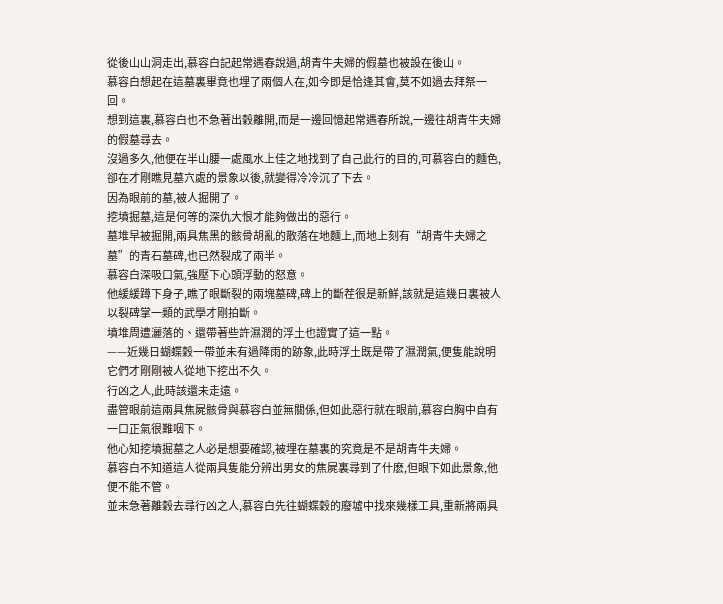從後山山洞走出,慕容白記起常遇春說過,胡青牛夫婦的假墓也被設在後山。
慕容白想起在這墓裏畢竟也埋了兩個人在,如今即是恰逢其會,莫不如過去拜祭一回。
想到這裏,慕容白也不急著出穀離開,而是一邊回憶起常遇春所說,一邊往胡青牛夫婦的假墓尋去。
沒過多久,他便在半山腰一處風水上佳之地找到了自己此行的目的,可慕容白的麵色,卻在才剛瞧見墓穴處的景象以後,就變得冷冷沉了下去。
因為眼前的墓,被人掘開了。
挖墳掘墓,這是何等的深仇大恨才能夠做出的惡行。
墓堆早被掘開,兩具焦黑的骸骨胡亂的散落在地麵上,而地上刻有“胡青牛夫婦之墓”的青石墓碑,也已然裂成了兩半。
慕容白深吸口氣,強壓下心頭浮動的怒意。
他緩緩蹲下身子,瞧了眼斷裂的兩塊墓碑,碑上的斷茬很是新鮮,該就是這幾日裏被人以裂碑掌一類的武學才剛拍斷。
墳堆周遭灑落的、還帶著些許濕潤的浮土也證實了這一點。
——近幾日蝴蝶穀一帶並未有過降雨的跡象,此時浮土既是帶了濕潤氣,便隻能說明它們才剛剛被人從地下挖出不久。
行凶之人,此時該還未走遠。
盡管眼前這兩具焦屍骸骨與慕容白並無關係,但如此惡行就在眼前,慕容白胸中自有一口正氣很難咽下。
他心知挖墳掘墓之人必是想要確認,被埋在墓裏的究竟是不是胡青牛夫婦。
慕容白不知道這人從兩具隻能分辨出男女的焦屍裏尋到了什麽,但眼下如此景象,他便不能不管。
並未急著離穀去尋行凶之人,慕容白先往蝴蝶穀的廢墟中找來幾樣工具,重新將兩具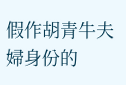假作胡青牛夫婦身份的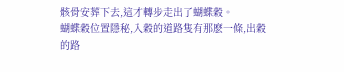骸骨安葬下去,這才轉步走出了蝴蝶穀。
蝴蝶穀位置隱秘,入穀的道路隻有那麽一條,出穀的路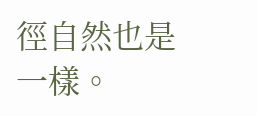徑自然也是一樣。